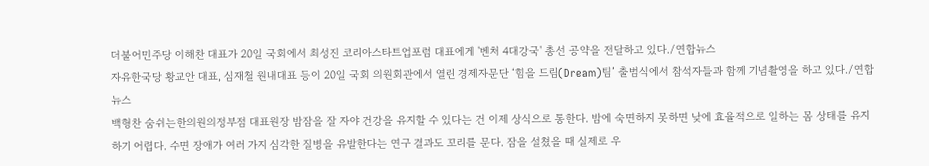더불어민주당 이해찬 대표가 20일 국회에서 최성진 코리아스타트업포럼 대표에게 '벤처 4대강국' 총선 공약을 전달하고 있다./연합뉴스
자유한국당 황교안 대표, 심재철 원내대표 등이 20일 국회 의원회관에서 열린 경제자문단 ‘힘을 드림(Dream)팀’ 출범식에서 참석자들과 함께 기념촬영을 하고 있다./연합뉴스
백형찬 숨쉬는한의원의정부점 대표원장 밤잠을 잘 자야 건강을 유지할 수 있다는 건 이제 상식으로 통한다. 밤에 숙면하지 못하면 낮에 효율적으로 일하는 몸 상태를 유지하기 어렵다. 수면 장애가 여러 가지 심각한 질병을 유발한다는 연구 결과도 꼬리를 문다. 잠을 설쳤을 때 실제로 우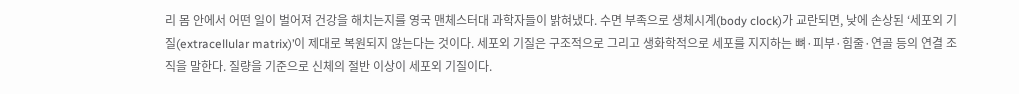리 몸 안에서 어떤 일이 벌어져 건강을 해치는지를 영국 맨체스터대 과학자들이 밝혀냈다. 수면 부족으로 생체시계(body clock)가 교란되면, 낮에 손상된 ‘세포외 기질(extracellular matrix)’이 제대로 복원되지 않는다는 것이다. 세포외 기질은 구조적으로 그리고 생화학적으로 세포를 지지하는 뼈·피부·힘줄·연골 등의 연결 조직을 말한다. 질량을 기준으로 신체의 절반 이상이 세포외 기질이다.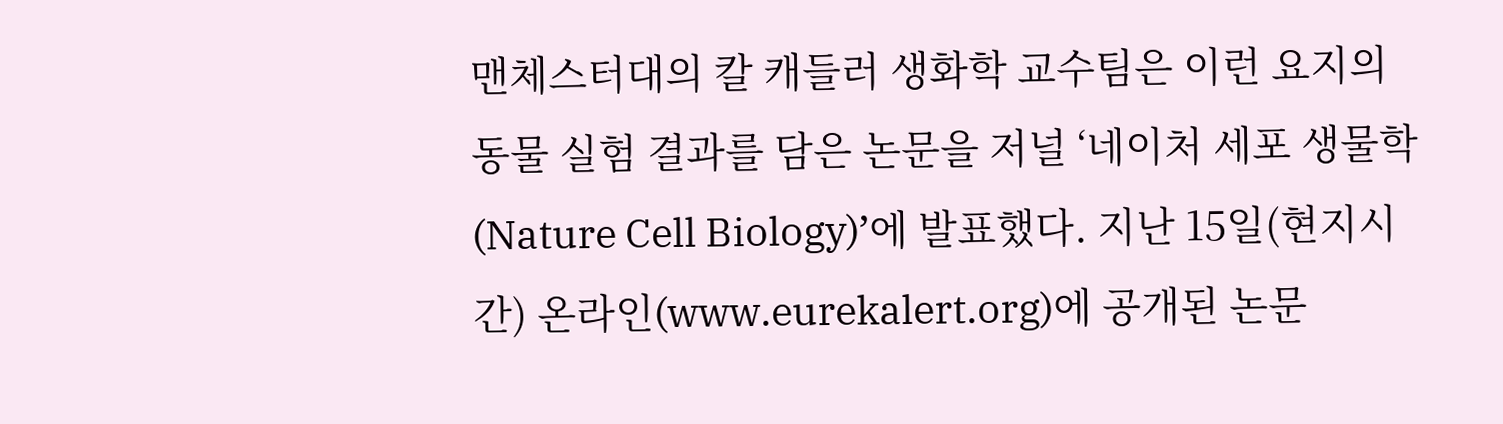맨체스터대의 칼 캐들러 생화학 교수팀은 이런 요지의 동물 실험 결과를 담은 논문을 저널 ‘네이처 세포 생물학(Nature Cell Biology)’에 발표했다. 지난 15일(현지시간) 온라인(www.eurekalert.org)에 공개된 논문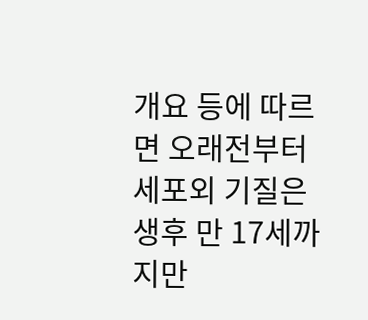개요 등에 따르면 오래전부터 세포외 기질은 생후 만 17세까지만